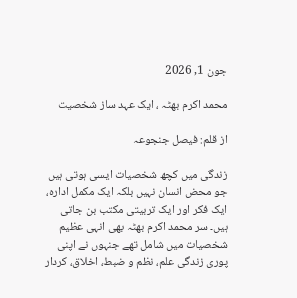جون 1, 2026

محمد اکرم بھٹہ ، ایک عہد ساز شخصیت

از قلم: فیصل جنجوعہ

زندگی میں کچھ شخصیات ایسی ہوتی ہیں جو محض انسان نہیں بلکہ ایک مکمل ادارہ، ایک فکر اور ایک تربیتی مکتب بن جاتی ہیں۔ سر محمد اکرم بھٹہ بھی انہی عظیم شخصیات میں شامل تھے جنہوں نے اپنی پوری زندگی علم، نظم و ضبط، اخلاق، کردار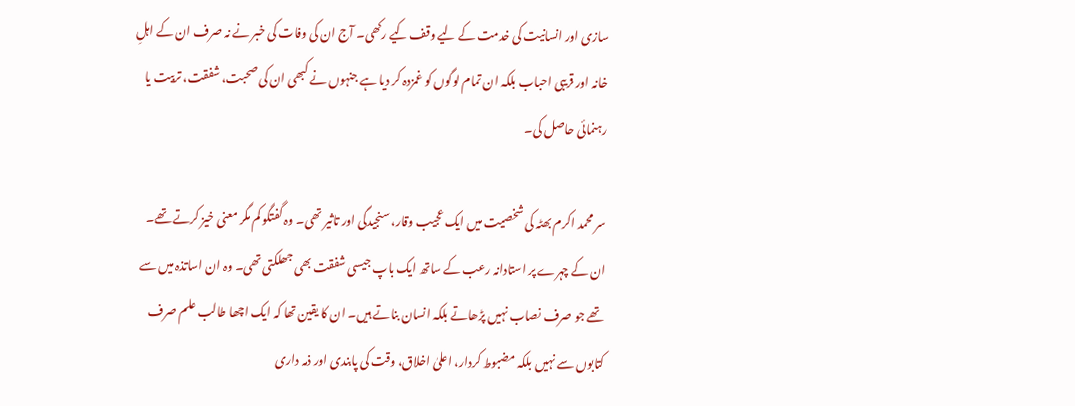سازی اور انسانیت کی خدمت کے لیے وقف کیے رکھی۔ آج ان کی وفات کی خبر نے نہ صرف ان کے اہلِ خانہ اور قریبی احباب بلکہ ان تمام لوگوں کو غمزدہ کر دیا ہے جنہوں نے کبھی ان کی صحبت، شفقت، تربیت یا رہنمائی حاصل کی۔

سر محمد اکرم بھٹہ کی شخصیت میں ایک عجیب وقار، سنجیدگی اور تاثیر تھی۔ وہ گفتگو کم مگر معنی خیز کرتے تھے۔ ان کے چہرے پر استادانہ رعب کے ساتھ ایک باپ جیسی شفقت بھی جھلکتی تھی۔ وہ ان اساتذہ میں سے تھے جو صرف نصاب نہیں پڑھاتے بلکہ انسان بناتے ہیں۔ ان کا یقین تھا کہ ایک اچھا طالب علم صرف کتابوں سے نہیں بلکہ مضبوط کردار، اعلیٰ اخلاق، وقت کی پابندی اور ذمہ داری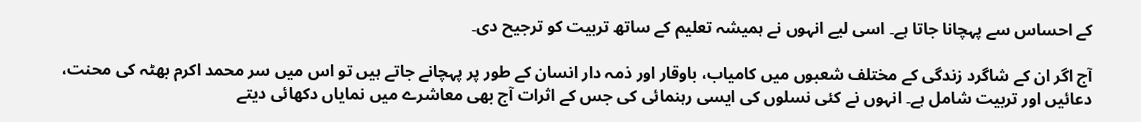کے احساس سے پہچانا جاتا ہے۔ اسی لیے انہوں نے ہمیشہ تعلیم کے ساتھ تربیت کو ترجیح دی۔

آج اگر ان کے شاگرد زندگی کے مختلف شعبوں میں کامیاب، باوقار اور ذمہ دار انسان کے طور پر پہچانے جاتے ہیں تو اس میں سر محمد اکرم بھٹہ کی محنت، دعائیں اور تربیت شامل ہے۔ انہوں نے کئی نسلوں کی ایسی رہنمائی کی جس کے اثرات آج بھی معاشرے میں نمایاں دکھائی دیتے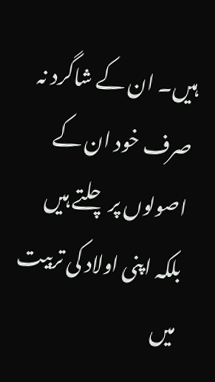ہیں۔ ان کے شاگرد نہ صرف خود ان کے اصولوں پر چلتے ہیں بلکہ اپنی اولاد کی تربیت میں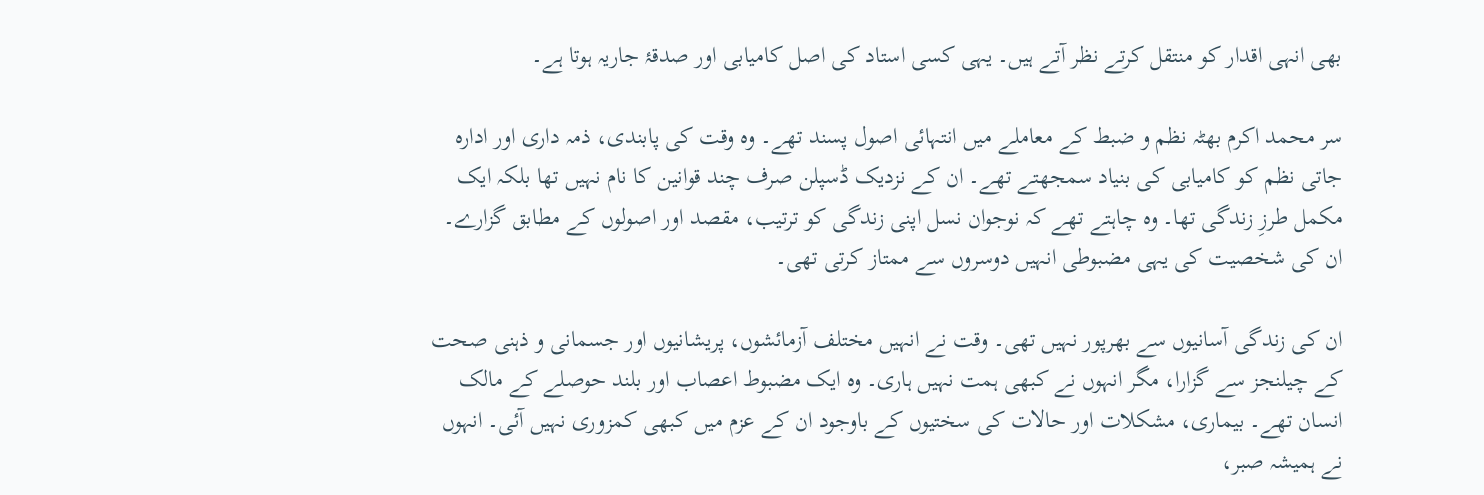بھی انہی اقدار کو منتقل کرتے نظر آتے ہیں۔ یہی کسی استاد کی اصل کامیابی اور صدقۂ جاریہ ہوتا ہے۔

سر محمد اکرم بھٹہ نظم و ضبط کے معاملے میں انتہائی اصول پسند تھے۔ وہ وقت کی پابندی، ذمہ داری اور ادارہ جاتی نظم کو کامیابی کی بنیاد سمجھتے تھے۔ ان کے نزدیک ڈسپلن صرف چند قوانین کا نام نہیں تھا بلکہ ایک مکمل طرزِ زندگی تھا۔ وہ چاہتے تھے کہ نوجوان نسل اپنی زندگی کو ترتیب، مقصد اور اصولوں کے مطابق گزارے۔ ان کی شخصیت کی یہی مضبوطی انہیں دوسروں سے ممتاز کرتی تھی۔

ان کی زندگی آسانیوں سے بھرپور نہیں تھی۔ وقت نے انہیں مختلف آزمائشوں، پریشانیوں اور جسمانی و ذہنی صحت کے چیلنجز سے گزارا، مگر انہوں نے کبھی ہمت نہیں ہاری۔ وہ ایک مضبوط اعصاب اور بلند حوصلے کے مالک انسان تھے۔ بیماری، مشکلات اور حالات کی سختیوں کے باوجود ان کے عزم میں کبھی کمزوری نہیں آئی۔ انہوں نے ہمیشہ صبر،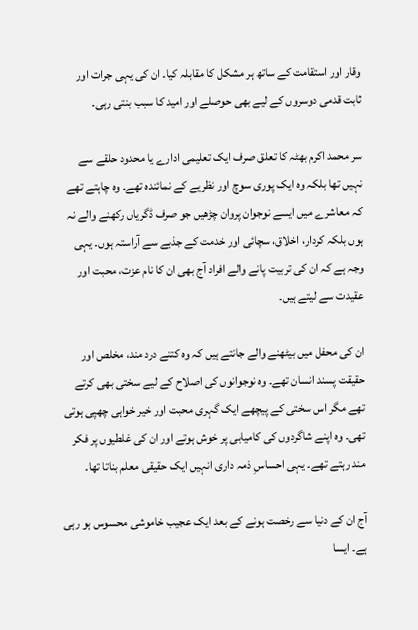وقار اور استقامت کے ساتھ ہر مشکل کا مقابلہ کیا۔ ان کی یہی جرات اور ثابت قدمی دوسروں کے لیے بھی حوصلے اور امید کا سبب بنتی رہی۔

سر محمد اکرم بھٹہ کا تعلق صرف ایک تعلیمی ادارے یا محدود حلقے سے نہیں تھا بلکہ وہ ایک پوری سوچ اور نظریے کے نمائندہ تھے۔ وہ چاہتے تھے کہ معاشرے میں ایسے نوجوان پروان چڑھیں جو صرف ڈگریاں رکھنے والے نہ ہوں بلکہ کردار، اخلاق، سچائی اور خدمت کے جذبے سے آراستہ ہوں۔ یہی وجہ ہے کہ ان کی تربیت پانے والے افراد آج بھی ان کا نام عزت، محبت اور عقیدت سے لیتے ہیں۔

ان کی محفل میں بیٹھنے والے جانتے ہیں کہ وہ کتنے درد مند، مخلص اور حقیقت پسند انسان تھے۔ وہ نوجوانوں کی اصلاح کے لیے سختی بھی کرتے تھے مگر اس سختی کے پیچھے ایک گہری محبت اور خیر خواہی چھپی ہوتی تھی۔ وہ اپنے شاگردوں کی کامیابی پر خوش ہوتے اور ان کی غلطیوں پر فکر مند رہتے تھے۔ یہی احساسِ ذمہ داری انہیں ایک حقیقی معلم بناتا تھا۔

آج ان کے دنیا سے رخصت ہونے کے بعد ایک عجیب خاموشی محسوس ہو رہی ہے۔ ایسا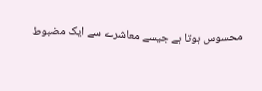محسوس ہوتا ہے جیسے معاشرے سے ایک مضبوط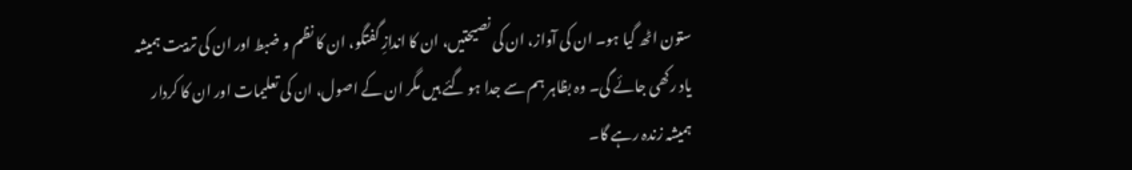ستون اٹھ گیا ہو۔ ان کی آواز، ان کی نصیحتیں، ان کا اندازِ گفتگو، ان کا نظم و ضبط اور ان کی تربیت ہمیشہ یاد رکھی جائے گی۔ وہ بظاہر ہم سے جدا ہو گئے ہیں مگر ان کے اصول، ان کی تعلیمات اور ان کا کردار ہمیشہ زندہ رہے گا۔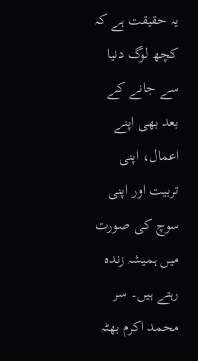یہ حقیقت ہے کہ کچھ لوگ دنیا سے جانے کے بعد بھی اپنے اعمال، اپنی تربیت اور اپنی سوچ کی صورت میں ہمیشہ زندہ رہتے ہیں۔ سر محمد اکرم بھٹہ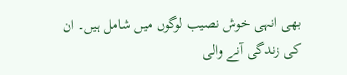بھی انہی خوش نصیب لوگوں میں شامل ہیں۔ ان کی زندگی آنے والی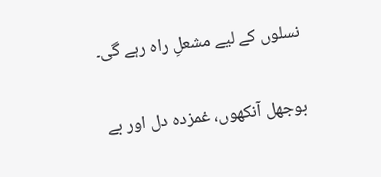نسلوں کے لیے مشعلِ راہ رہے گی۔

بوجھل آنکھوں، غمزدہ دل اور بے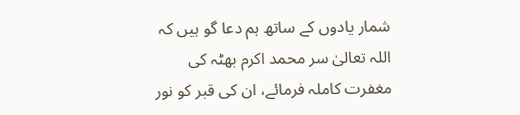شمار یادوں کے ساتھ ہم دعا گو ہیں کہ اللہ تعالیٰ سر محمد اکرم بھٹہ کی مغفرت کاملہ فرمائے، ان کی قبر کو نور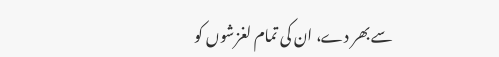سے بھر دے، ان کی تمام لغزشوں کو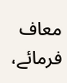معاف فرمائے،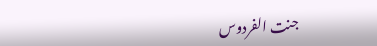جنت الفردوس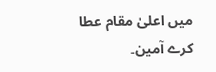میں اعلیٰ مقام عطا کرے آمین۔